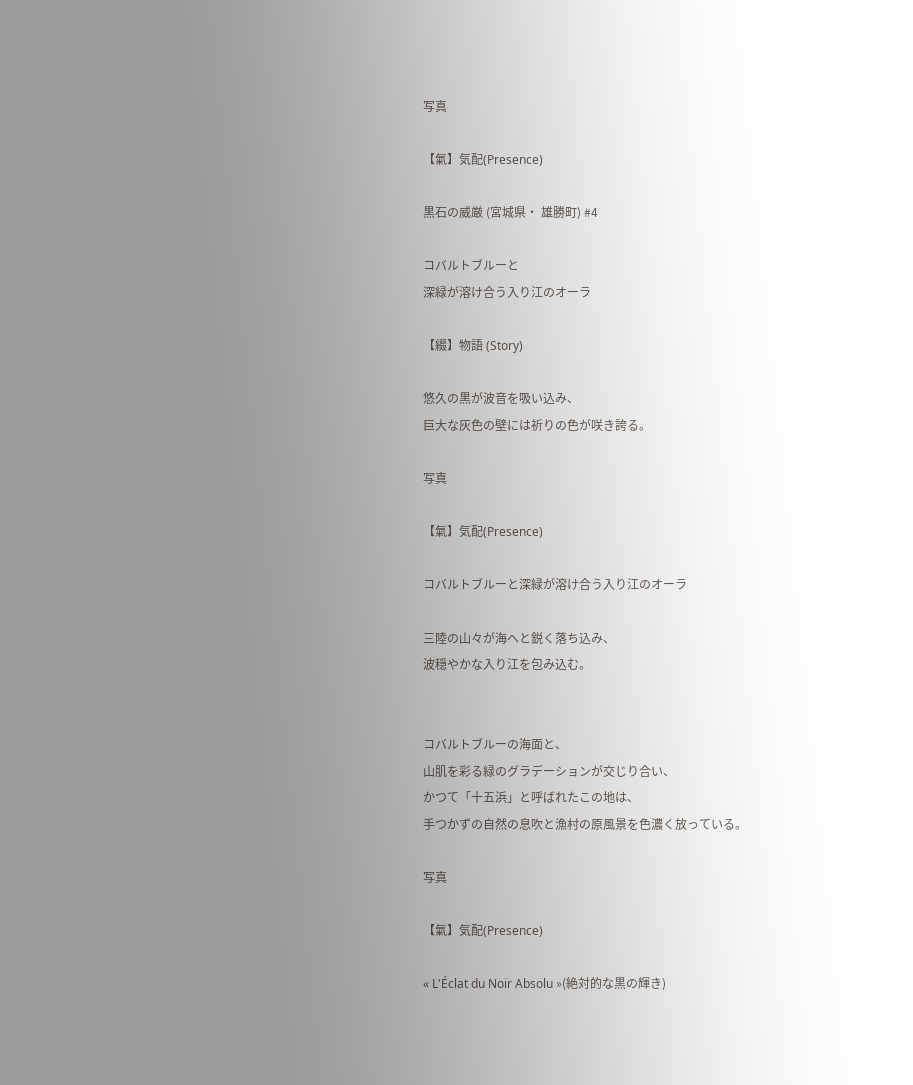写真

【氣】気配(Presence)

黒石の威厳 (宮城県・ 雄勝町) #4

コバルトブルーと
深緑が溶け合う入り江のオーラ

【綴】物語 (Story)

悠久の黒が波音を吸い込み、
巨大な灰色の壁には祈りの色が咲き誇る。

写真

【氣】気配(Presence)

コバルトブルーと深緑が溶け合う入り江のオーラ

三陸の山々が海へと鋭く落ち込み、
波穏やかな入り江を包み込む。


コバルトブルーの海面と、
山肌を彩る緑のグラデーションが交じり合い、
かつて「十五浜」と呼ばれたこの地は、
手つかずの自然の息吹と漁村の原風景を色濃く放っている。

写真

【氣】気配(Presence)

« L'Éclat du Noir Absolu »(絶対的な黒の輝き)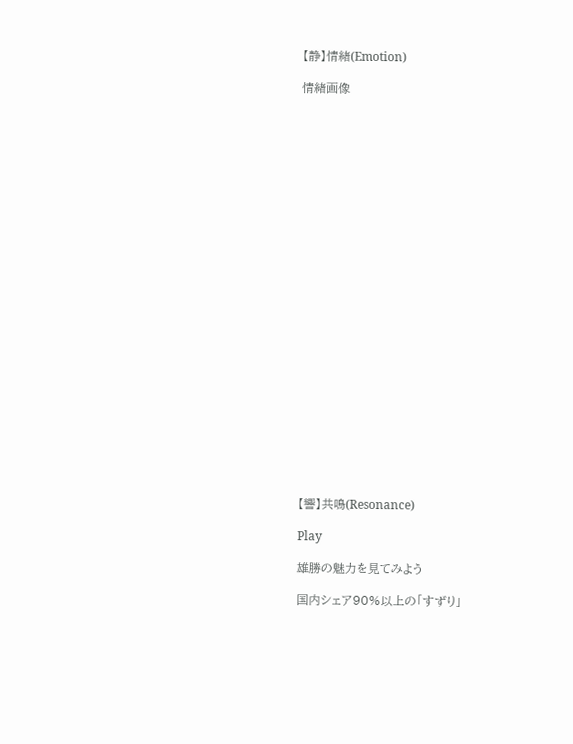【静】情緒(Emotion)

情緒画像

























【響】共鳴(Resonance)

Play

雄勝の魅力を見てみよう

国内シェア90%以上の「すずり」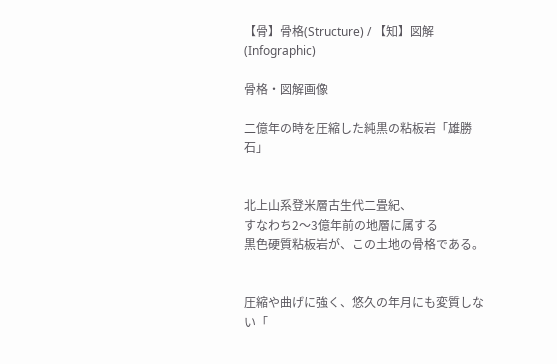【骨】骨格(Structure) / 【知】図解 (Infographic)

骨格・図解画像

二億年の時を圧縮した純黒の粘板岩「雄勝石」


北上山系登米層古生代二畳紀、
すなわち2〜3億年前の地層に属する
黒色硬質粘板岩が、この土地の骨格である。


圧縮や曲げに強く、悠久の年月にも変質しない「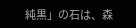純黒」の石は、森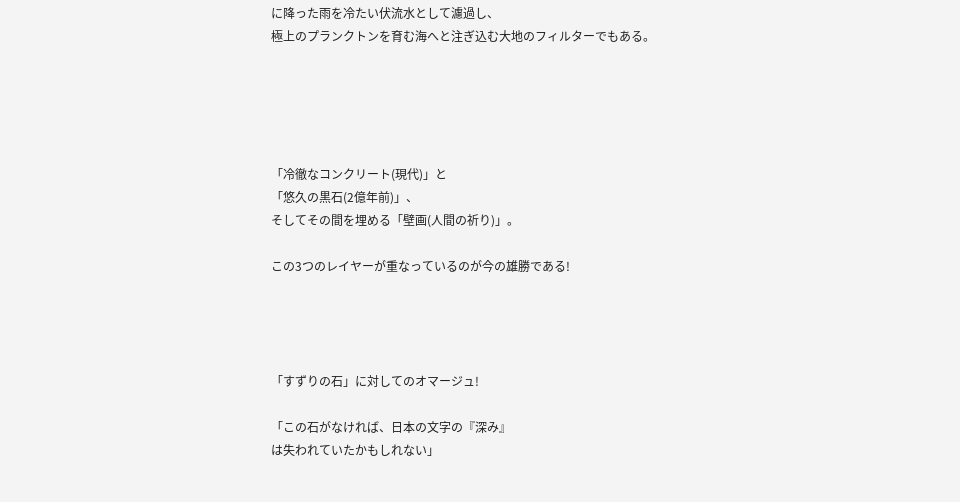に降った雨を冷たい伏流水として濾過し、
極上のプランクトンを育む海へと注ぎ込む大地のフィルターでもある。





「冷徹なコンクリート(現代)」と
「悠久の黒石(2億年前)」、
そしてその間を埋める「壁画(人間の祈り)」。

この3つのレイヤーが重なっているのが今の雄勝である!




「すずりの石」に対してのオマージュ!

「この石がなければ、日本の文字の『深み』
は失われていたかもしれない」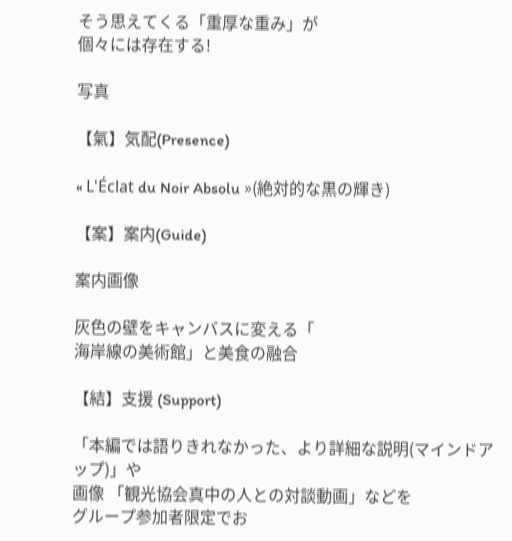そう思えてくる「重厚な重み」が
個々には存在する!

写真

【氣】気配(Presence)

« L'Éclat du Noir Absolu »(絶対的な黒の輝き)

【案】案内(Guide)

案内画像

灰色の壁をキャンバスに変える「
海岸線の美術館」と美食の融合

【結】支援 (Support)

「本編では語りきれなかった、より詳細な説明(マインドアップ)」や
画像 「観光協会真中の人との対談動画」などを
グループ参加者限定でお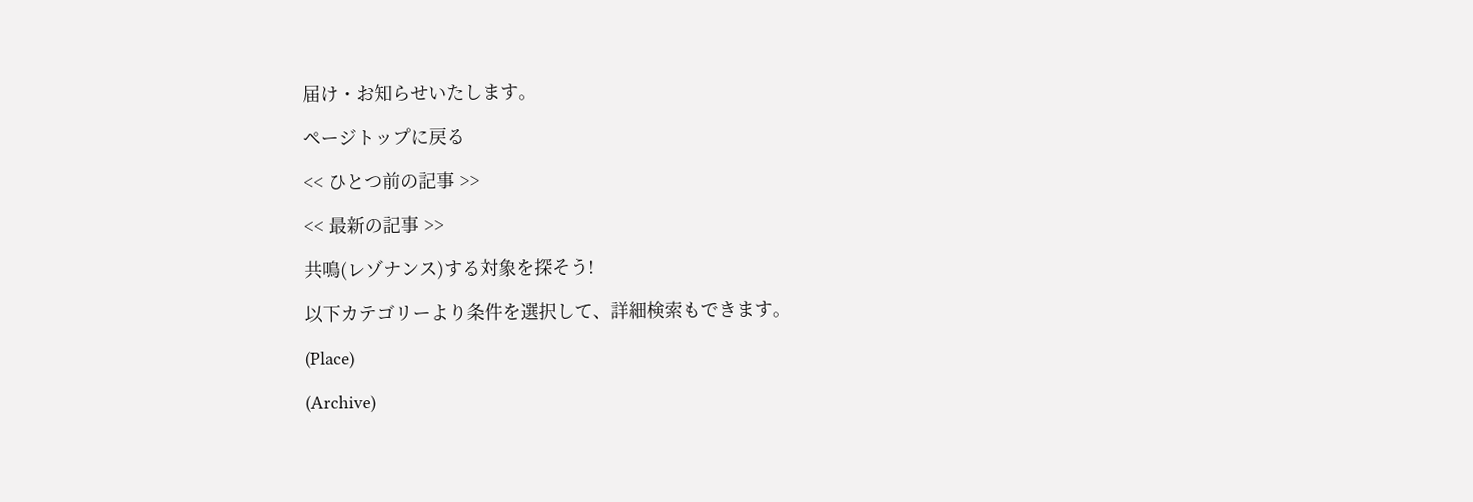届け・お知らせいたします。

ページトップに戻る

<< ひとつ前の記事 >>

<< 最新の記事 >>

共鳴(レゾナンス)する対象を探そう!

以下カテゴリーより条件を選択して、詳細検索もできます。

(Place)

(Archive)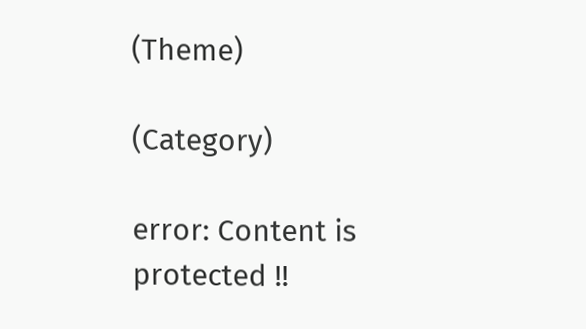(Theme)

(Category)

error: Content is protected !!